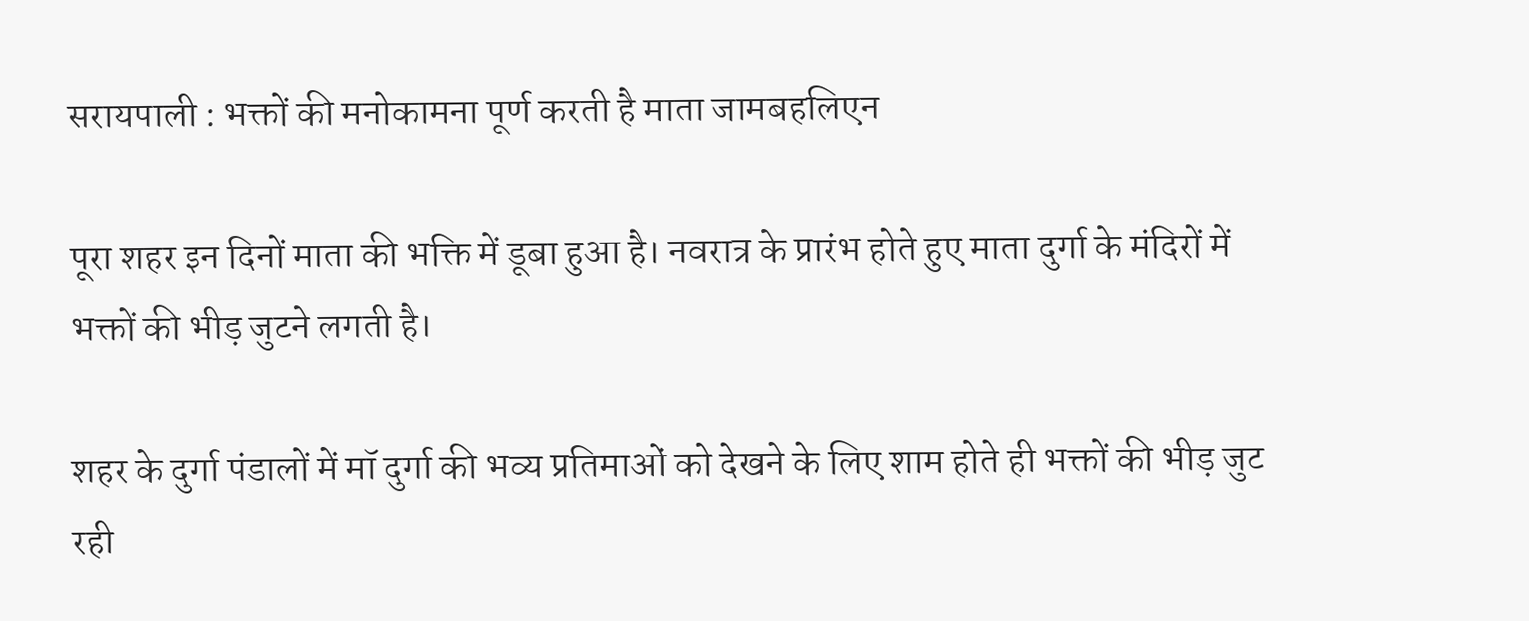सरायपाली : भक्तों की मनोकामना पूर्ण करती है माता जामबहलिएन

पूरा शहर इन दिनों माता की भक्ति में डूबा हुआ है। नवरात्र के प्रारंभ होते हुए माता दुर्गा के मंदिरों में भक्तों की भीड़ जुटने लगती है।

शहर के दुर्गा पंडालों में मॉ दुर्गा की भव्य प्रतिमाओं को देखने के लिए शाम होते ही भक्तों की भीड़ जुट रही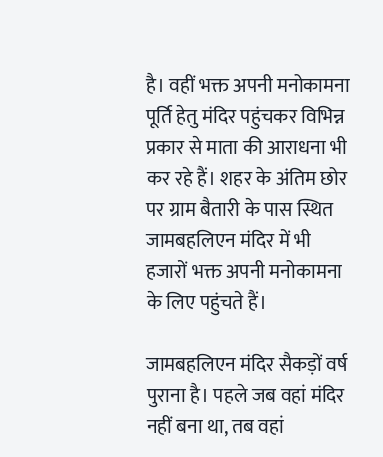है। वहीं भक्त अपनी मनोकामना पूर्ति हेतु मंदिर पहुंचकर विभिन्न प्रकार से माता की आराधना भी कर रहे हैं। शहर के अंतिम छोर पर ग्राम बैतारी के पास स्थित जामबहलिएन मंदिर में भी हजारों भक्त अपनी मनोकामना के लिए पहुंचते हैं।

जामबहलिएन मंदिर सैकड़ों वर्ष पुराना है। पहले जब वहां मंदिर नहीं बना था, तब वहां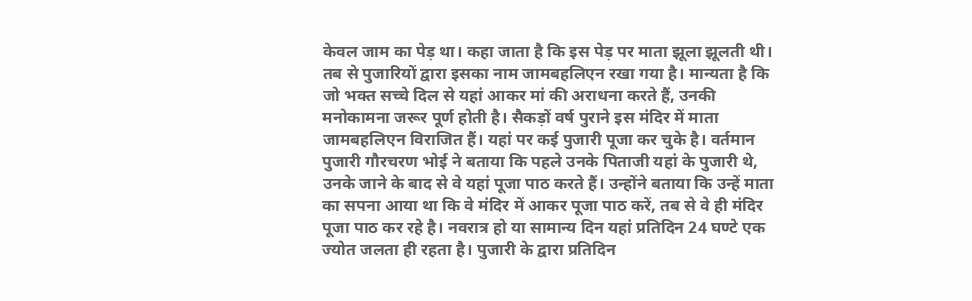केवल जाम का पेड़ था। कहा जाता है कि इस पेड़ पर माता झूला झूलती थी। तब से पुजारियों द्वारा इसका नाम जामबहलिएन रखा गया है। मान्यता है कि जो भक्त सच्चे दिल से यहां आकर मां की अराधना करते हैं, उनकी मनोकामना जरूर पूर्ण होती है। सैकड़ों वर्ष पुराने इस मंदिर में माता जामबहलिएन विराजित हैं। यहां पर कई पुजारी पूजा कर चुके है। वर्तमान पुजारी गौरचरण भोई ने बताया कि पहले उनके पिताजी यहां के पुजारी थे, उनके जाने के बाद से वे यहां पूजा पाठ करते हैं। उन्होंने बताया कि उन्हें माता का सपना आया था कि वे मंदिर में आकर पूजा पाठ करें, तब से वे ही मंदिर पूजा पाठ कर रहे है। नवरात्र हो या सामान्य दिन यहां प्रतिदिन 24 घण्टे एक ज्योत जलता ही रहता है। पुजारी के द्वारा प्रतिदिन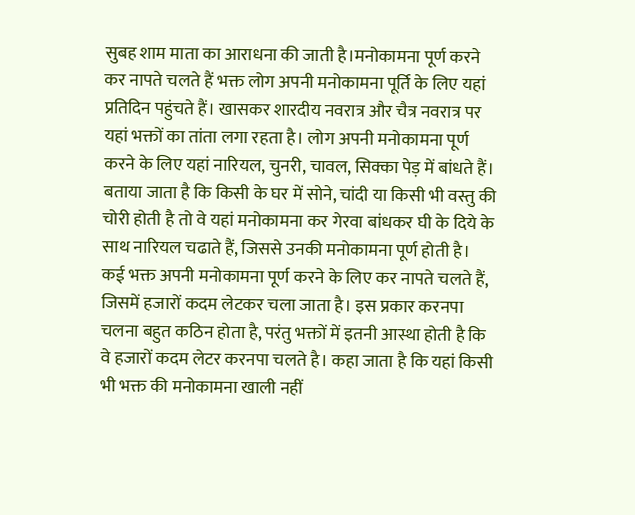सुबह शाम माता का आराधना की जाती है।मनोकामना पूर्ण करने कर नापते चलते हैं भक्त लोग अपनी मनोकामना पूर्ति के लिए यहां प्रतिदिन पहुंचते हैं। खासकर शारदीय नवरात्र और चैत्र नवरात्र पर यहां भक्तों का तांता लगा रहता है। लोग अपनी मनोकामना पूर्ण करने के लिए यहां नारियल, चुनरी, चावल, सिक्का पेड़ में बांधते हैं। बताया जाता है कि किसी के घर में सोने, चांदी या किसी भी वस्तु की चोरी होती है तो वे यहां मनोकामना कर गेरवा बांधकर घी के दिये के साथ नारियल चढाते हैं, जिससे उनकी मनोकामना पूर्ण होती है। कई भक्त अपनी मनोकामना पूर्ण करने के लिए कर नापते चलते हैं, जिसमें हजारों कदम लेटकर चला जाता है। इस प्रकार करनपा चलना बहुत कठिन होता है, परंतु भक्तों में इतनी आस्था होती है कि वे हजारों कदम लेटर करनपा चलते है। कहा जाता है कि यहां किसी भी भक्त की मनोकामना खाली नहीं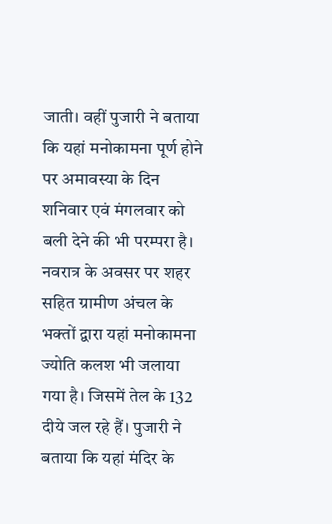जाती। वहीं पुजारी ने बताया कि यहां मनोकामना पूर्ण होने पर अमावस्या के दिन शनिवार एवं मंगलवार को बली देने की भी परम्परा है। नवरात्र के अवसर पर शहर सहित ग्रामीण अंचल के भक्तों द्वारा यहां मनोकामना ज्योति कलश भी जलाया गया है। जिसमें तेल के 132 दीये जल रहे हैं। पुजारी ने बताया कि यहां मंदिर के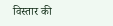विस्तार की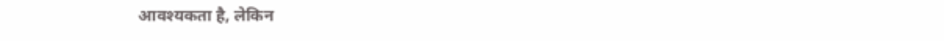आवश्यकता है, लेकिन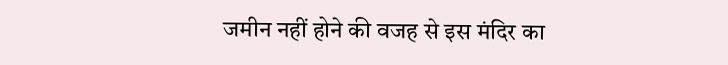जमीन नहीं होने की वजह से इस मंदिर का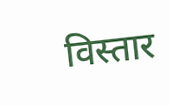विस्तार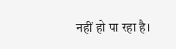नहीं हो पा रहा है।